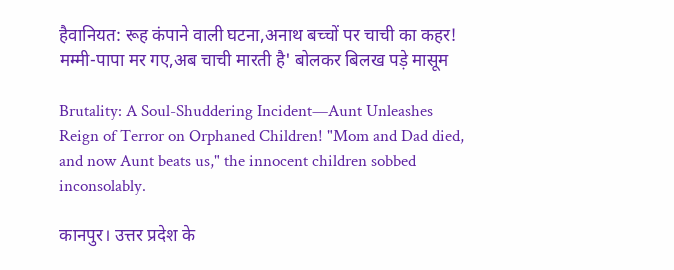हैवानियत: रूह कंपाने वाली घटना,अनाथ बच्चों पर चाची का कहर! मम्मी-पापा मर गए,अब चाची मारती है' बोलकर बिलख पड़े मासूम

Brutality: A Soul-Shuddering Incident—Aunt Unleashes Reign of Terror on Orphaned Children! "Mom and Dad died, and now Aunt beats us," the innocent children sobbed inconsolably.

कानपुर। उत्तर प्रदेश के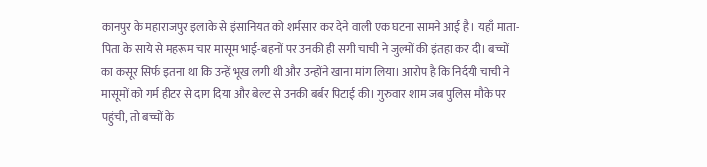कानपुर के महाराजपुर इलाके से इंसानियत को शर्मसार कर देने वाली एक घटना सामने आई है। यहाँ माता-पिता के साये से महरूम चार मासूम भाई-बहनों पर उनकी ही सगी चाची ने जुल्मों की इंतहा कर दी। बच्चों का कसूर सिर्फ इतना था कि उन्हें भूख लगी थी और उन्होंने खाना मांग लिया। आरोप है कि निर्दयी चाची ने मासूमों को गर्म हीटर से दाग दिया और बेल्ट से उनकी बर्बर पिटाई की। गुरुवार शाम जब पुलिस मौके पर पहुंची, तो बच्चों के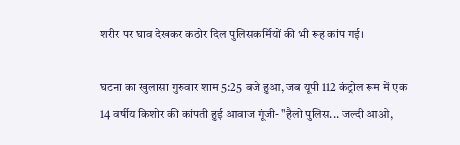शरीर पर घाव देखकर कठोर दिल पुलिसकर्मियों की भी रूह कांप गई।

घटना का खुलासा गुरुवार शाम 5:25 बजे हुआ, जब यूपी 112 कंट्रोल रूम में एक 14 वर्षीय किशोर की कांपती हुई आवाज गूंजी- "हैलो पुलिस... जल्दी आओ,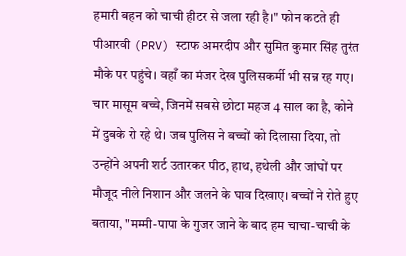हमारी बहन को चाची हीटर से जला रही है।" फोन कटते ही पीआरवी (PRV) स्टाफ अमरदीप और सुमित कुमार सिंह तुरंत मौके पर पहुंचे। वहाँ का मंजर देख पुलिसकर्मी भी सन्न रह गए। चार मासूम बच्चे, जिनमें सबसे छोटा महज 4 साल का है, कोने में दुबके रो रहे थे। जब पुलिस ने बच्चों को दिलासा दिया, तो उन्होंने अपनी शर्ट उतारकर पीठ, हाथ, हथेली और जांघों पर मौजूद नीले निशान और जलने के घाव दिखाए। बच्चों ने रोते हुए बताया, "मम्मी-पापा के गुजर जाने के बाद हम चाचा-चाची के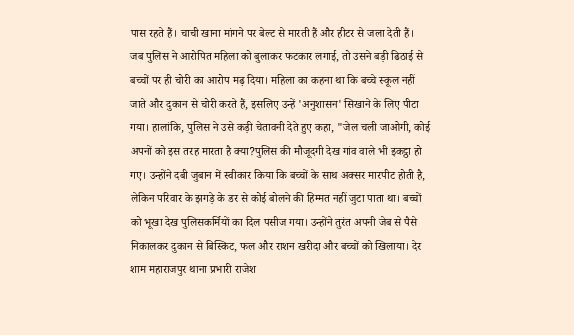पास रहते हैं। चाची खाना मांगने पर बेल्ट से मारती हैं और हीटर से जला देती हैं। जब पुलिस ने आरोपित महिला को बुलाकर फटकार लगाई, तो उसने बड़ी ढिठाई से बच्चों पर ही चोरी का आरोप मढ़ दिया। महिला का कहना था कि बच्चे स्कूल नहीं जाते और दुकान से चोरी करते हैं, इसलिए उन्हें 'अनुशासन' सिखाने के लिए पीटा गया। हालांकि, पुलिस ने उसे कड़ी चेतावनी देते हुए कहा, "जेल चली जाओगी, कोई अपनों को इस तरह मारता है क्या?पुलिस की मौजूदगी देख गांव वाले भी इकट्ठा हो गए। उन्होंने दबी जुबान में स्वीकार किया कि बच्चों के साथ अक्सर मारपीट होती है, लेकिन परिवार के झगड़े के डर से कोई बोलने की हिम्मत नहीं जुटा पाता था। बच्चों को भूखा देख पुलिसकर्मियों का दिल पसीज गया। उन्होंने तुरंत अपनी जेब से पैसे निकालकर दुकान से बिस्किट, फल और राशन खरीदा और बच्चों को खिलाया। देर शाम महाराजपुर थाना प्रभारी राजेश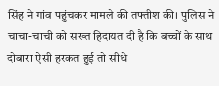सिंह ने गांव पहुंचकर मामले की तफ्तीश की। पुलिस ने चाचा-चाची को सख्त हिदायत दी है कि बच्चों के साथ दोबारा ऐसी हरकत हुई तो सीधे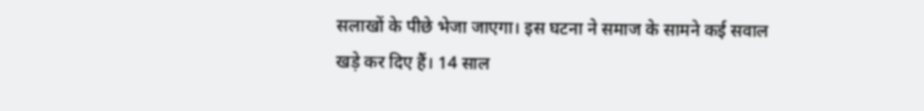सलाखों के पीछे भेजा जाएगा। इस घटना ने समाज के सामने कई सवाल खड़े कर दिए हैं। 14 साल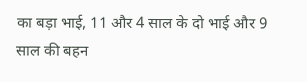का बड़ा भाई, 11 और 4 साल के दो भाई और 9 साल की बहन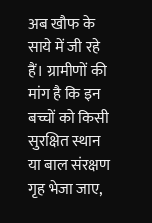अब खौफ के साये में जी रहे हैं। ग्रामीणों की मांग है कि इन बच्चों को किसी सुरक्षित स्थान या बाल संरक्षण गृह भेजा जाए,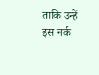ताकि उन्हें इस नर्क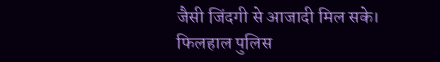जैसी जिंदगी से आजादी मिल सके। फिलहाल पुलिस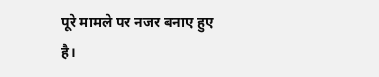पूरे मामले पर नजर बनाए हुए है।